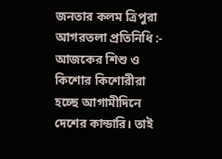জনতার কলম ত্রিপুরা আগরতলা প্রতিনিধি :- আজকের শিশু ও কিশোর কিশোরীরা হচ্ছে আগামীদিনে দেশের কান্ডারি। তাই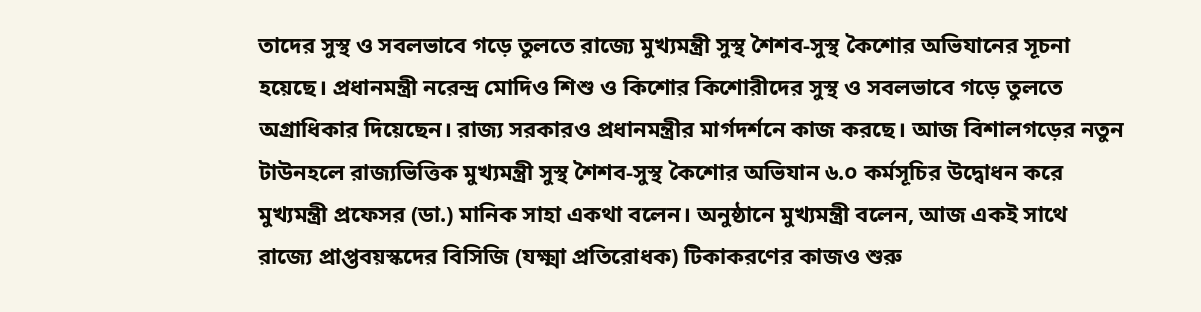তাদের সুস্থ ও সবলভাবে গড়ে তুলতে রাজ্যে মুখ্যমন্ত্রী সুস্থ শৈশব-সুস্থ কৈশোর অভিযানের সূচনা হয়েছে। প্রধানমন্ত্রী নরেন্দ্র মোদিও শিশু ও কিশোর কিশোরীদের সুস্থ ও সবলভাবে গড়ে তুলতে অগ্রাধিকার দিয়েছেন। রাজ্য সরকারও প্রধানমন্ত্রীর মার্গদর্শনে কাজ করছে। আজ বিশালগড়ের নতুন টাউনহলে রাজ্যভিত্তিক মুখ্যমন্ত্রী সুস্থ শৈশব-সুস্থ কৈশোর অভিযান ৬.০ কর্মসূচির উদ্বোধন করে মুখ্যমন্ত্রী প্রফেসর (ডা.) মানিক সাহা একথা বলেন। অনুষ্ঠানে মুখ্যমন্ত্রী বলেন, আজ একই সাথে রাজ্যে প্রাপ্তবয়স্কদের বিসিজি (যক্ষ্মা প্রতিরোধক) টিকাকরণের কাজও শুরু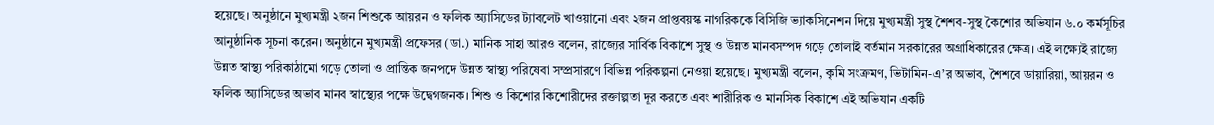হয়েছে। অনুষ্ঠানে মুখ্যমন্ত্রী ২জন শিশুকে আয়রন ও ফলিক অ্যাসিডের ট্যাবলেট খাওয়ানো এবং ২জন প্রাপ্তবয়স্ক নাগরিককে বিসিজি ভ্যাকসিনেশন দিয়ে মুখ্যমন্ত্রী সুস্থ শৈশব-সুস্থ কৈশোর অভিযান ৬.০ কর্মসূচির আনুষ্ঠানিক সূচনা করেন। অনুষ্ঠানে মুখ্যমন্ত্রী প্রফেসর (ডা.) মানিক সাহা আরও বলেন, রাজ্যের সার্বিক বিকাশে সুস্থ ও উন্নত মানবসম্পদ গড়ে তোলাই বর্তমান সরকারের অগ্রাধিকারের ক্ষেত্র। এই লক্ষ্যেই রাজ্যে উন্নত স্বাস্থ্য পরিকাঠামো গড়ে তোলা ও প্রান্তিক জনপদে উন্নত স্বাস্থ্য পরিষেবা সম্প্রসারণে বিভিন্ন পরিকল্পনা নেওয়া হয়েছে। মুখ্যমন্ত্রী বলেন, কৃমি সংক্রমণ, ভিটামিন-এ’র অভাব, শৈশবে ডায়ারিয়া, আয়রন ও ফলিক অ্যাসিডের অভাব মানব স্বাস্থ্যের পক্ষে উদ্বেগজনক। শিশু ও কিশোর কিশোরীদের রক্তাল্পতা দূর করতে এবং শারীরিক ও মানসিক বিকাশে এই অভিযান একটি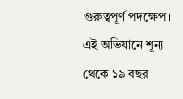গুরুত্বপূর্ণ পদক্ষেপ। এই অভিযানে শূন্য থেকে ১৯ বছর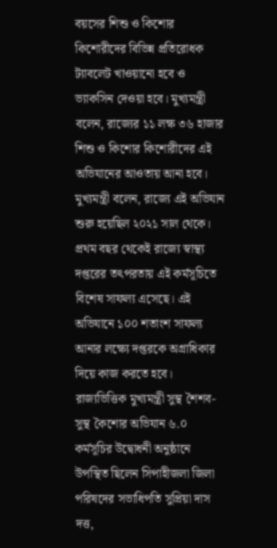বয়সের শিশু ও কিশোর কিশোরীদের বিভিন্ন প্রতিরোধক ট্যাবলেট খাওয়ানো হবে ও ভ্যাকসিন দেওয়া হবে। মুখ্যমন্ত্রী বলেন, রাজ্যের ১১ লক্ষ ৩৬ হাজার শিশু ও কিশোর কিশোরীদের এই অভিযানের আওতায় আনা হবে। মুখ্যমন্ত্রী বলেন, রাজ্যে এই অভিযান শুরু হয়েছিল ২০২১ সাল থেকে। প্রথম বছর থেকেই রাজ্যে স্বাস্থ্য দপ্তরের তৎপরতায় এই কর্মসূচিতে বিশেষ সাফল্য এসেছে। এই অভিযানে ১০০ শতাংশ সাফল্য আনার লক্ষ্যে দপ্তরকে অগ্রাধিকার দিয়ে কাজ করতে হবে। রাজ্যভিত্তিক মুখ্যমন্ত্রী সুস্থ শৈশব-সুস্থ কৈশোর অভিযান ৬.০ কর্মসূচির উদ্বোধনী অনুষ্ঠানে উপস্থিত ছিলেন সিপাহীজলা জিলা পরিষদের সভাধিপতি সুপ্রিয়া দাস দত্ত,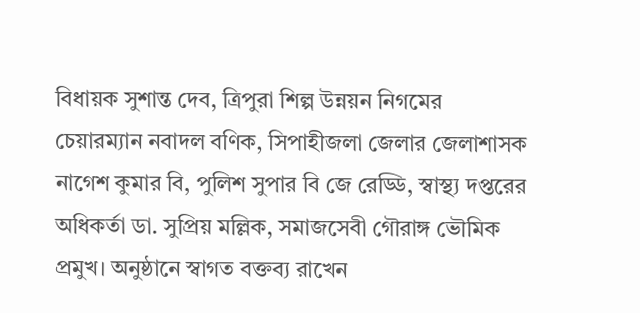বিধায়ক সুশান্ত দেব, ত্রিপুরা শিল্প উন্নয়ন নিগমের চেয়ারম্যান নবাদল বণিক, সিপাহীজলা জেলার জেলাশাসক নাগেশ কুমার বি, পুলিশ সুপার বি জে রেড্ডি, স্বাস্থ্য দপ্তরের অধিকর্তা ডা. সুপ্রিয় মল্লিক, সমাজসেবী গৌরাঙ্গ ভৌমিক প্রমুখ। অনুষ্ঠানে স্বাগত বক্তব্য রাখেন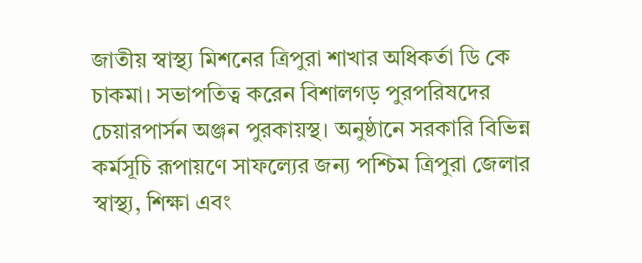জাতীয় স্বাস্থ্য মিশনের ত্রিপুরা শাখার অধিকর্তা ডি কে চাকমা। সভাপতিত্ব করেন বিশালগড় পুরপরিষদের চেয়ারপার্সন অঞ্জন পুরকায়স্থ। অনুষ্ঠানে সরকারি বিভিন্ন কর্মসূচি রূপায়ণে সাফল্যের জন্য পশ্চিম ত্রিপুরা জেলার স্বাস্থ্য, শিক্ষা এবং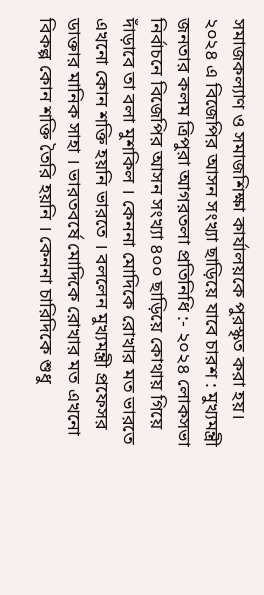সমাজকল্যাণ ও সমাজশিক্ষা কার্যালয়কে পুরস্কৃত করা হয়।
২০২৪ এ বিজেপির আসন সংখ্যা ছাড়িয়ে যাবে চারশ : মুখ্যমন্ত্রী
জনতার কলম ত্রিপুরা আগরতলা প্রতিনিধি :- ২০২৪ লোকসভা নির্বাচনে বিজেপির আসন সংখ্যা ৪০০ ছাড়িয়ে কোথায় গিয়ে দাঁড়াবে তা বলা মুশকিল । কেননা মোদিকে রোখার মত ভারতে এখনো কোন শক্তি হয়নি ভারতে । বললেন মুখ্যমন্ত্রী প্রফেসর ডাক্তার মানিক সাহা । ভারতবর্ষে মোদিকে রোখার মত এখনো বিকল্প কোন শক্তি তৈরি হয়নি । কেননা চারিদিকে শুধু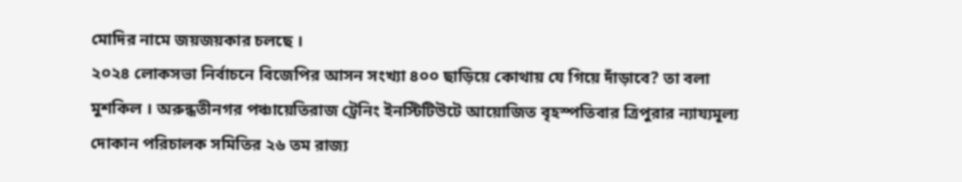মোদির নামে জয়জয়কার চলছে ।
২০২৪ লোকসভা নির্বাচনে বিজেপির আসন সংখ্যা ৪০০ ছাড়িয়ে কোথায় যে গিয়ে দাঁড়াবে? তা বলা মুশকিল । অরুন্ধতীনগর পঞ্চায়েতিরাজ ট্রেনিং ইনস্টিটিউটে আয়োজিত বৃহস্পতিবার ত্রিপুরার ন্যায্যমূল্য দোকান পরিচালক সমিতির ২৬ তম রাজ্য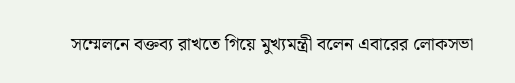সম্মেলনে বক্তব্য রাখতে গিয়ে মুখ্যমন্ত্রী বলেন এবারের লোকসভা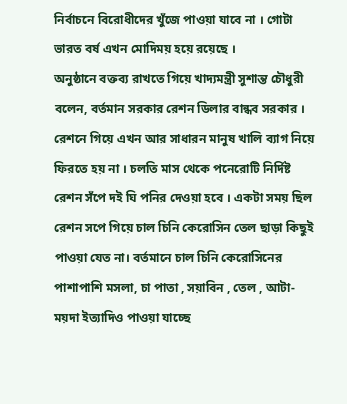নির্বাচনে বিরোধীদের খুঁজে পাওয়া যাবে না । গোটা ভারত বর্ষ এখন মোদিময় হয়ে রয়েছে ।
অনুষ্ঠানে বক্তব্য রাখতে গিয়ে খাদ্যমন্ত্রী সুশান্ত চৌধুরী বলেন, বর্তমান সরকার রেশন ডিলার বান্ধব সরকার । রেশনে গিয়ে এখন আর সাধারন মানুষ খালি ব্যাগ নিয়ে ফিরতে হয় না । চলতি মাস থেকে পনেরোটি নির্দিষ্ট রেশন সঁপে দই ঘি পনির দেওয়া হবে । একটা সময় ছিল রেশন সপে গিয়ে চাল চিনি কেরোসিন তেল ছাড়া কিছুই পাওয়া যেত না। বর্তমানে চাল চিনি কেরোসিনের পাশাপাশি মসলা, চা পাতা , সয়াবিন , তেল , আটা-ময়দা ইত্যাদিও পাওয়া যাচ্ছে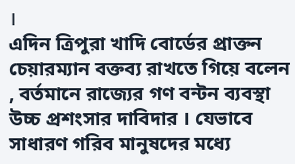।
এদিন ত্রিপুরা খাদি বোর্ডের প্রাক্তন চেয়ারম্যান বক্তব্য রাখতে গিয়ে বলেন , বর্তমানে রাজ্যের গণ বন্টন ব্যবস্থা উচ্চ প্রশংসার দাবিদার । যেভাবে সাধারণ গরিব মানুষদের মধ্যে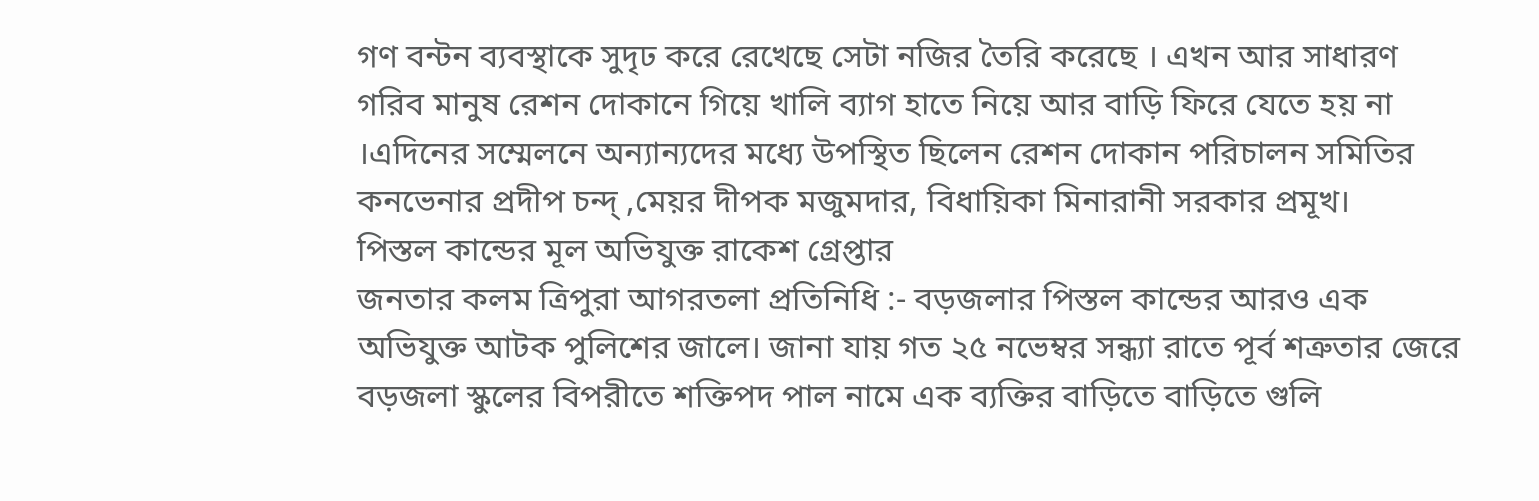গণ বন্টন ব্যবস্থাকে সুদৃঢ করে রেখেছে সেটা নজির তৈরি করেছে । এখন আর সাধারণ গরিব মানুষ রেশন দোকানে গিয়ে খালি ব্যাগ হাতে নিয়ে আর বাড়ি ফিরে যেতে হয় না ।এদিনের সম্মেলনে অন্যান্যদের মধ্যে উপস্থিত ছিলেন রেশন দোকান পরিচালন সমিতির কনভেনার প্রদীপ চন্দ্ ,মেয়র দীপক মজুমদার, বিধায়িকা মিনারানী সরকার প্রমূখ।
পিস্তল কান্ডের মূল অভিযুক্ত রাকেশ গ্রেপ্তার
জনতার কলম ত্রিপুরা আগরতলা প্রতিনিধি :- বড়জলার পিস্তল কান্ডের আরও এক অভিযুক্ত আটক পুলিশের জালে। জানা যায় গত ২৫ নভেম্বর সন্ধ্যা রাতে পূর্ব শত্রুতার জেরে বড়জলা স্কুলের বিপরীতে শক্তিপদ পাল নামে এক ব্যক্তির বাড়িতে বাড়িতে গুলি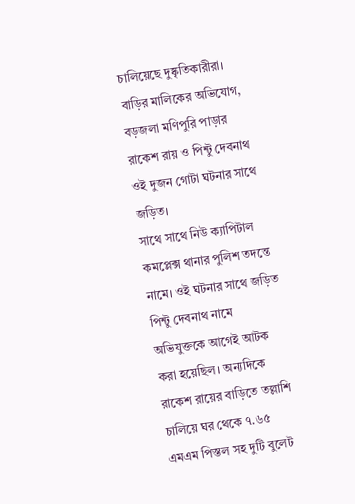চালিয়েছে দুষ্কৃতিকারীরা। বাড়ির মালিকের অভিযোগ, বড়জলা মণিপুরি পাড়ার রাকেশ রায় ও পিন্টু দেবনাথ ওই দুজন গোটা ঘটনার সাথে জড়িত।
সাথে সাথে নিউ ক্যাপিটাল কমপ্লেক্স থানার পুলিশ তদন্তে নামে। ওই ঘটনার সাথে জড়িত পিন্টু দেবনাথ নামে অভিযুক্তকে আগেই আটক করা হয়েছিল। অন্যদিকে রাকেশ রায়ের বাড়িতে তল্লাশি চালিয়ে ঘর থেকে ৭.৬৫ এমএম পিস্তল সহ দুটি বুলেট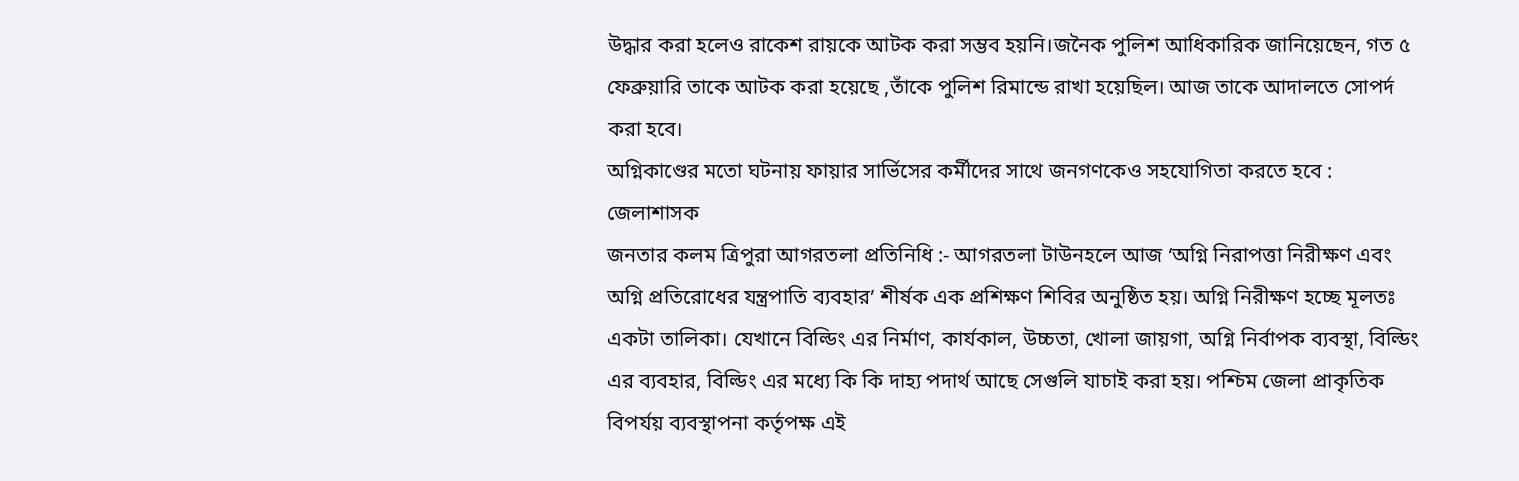উদ্ধার করা হলেও রাকেশ রায়কে আটক করা সম্ভব হয়নি।জনৈক পুলিশ আধিকারিক জানিয়েছেন, গত ৫ ফেব্রুয়ারি তাকে আটক করা হয়েছে ,তাঁকে পুলিশ রিমান্ডে রাখা হয়েছিল। আজ তাকে আদালতে সোপর্দ করা হবে।
অগ্নিকাণ্ডের মতো ঘটনায় ফায়ার সার্ভিসের কর্মীদের সাথে জনগণকেও সহযোগিতা করতে হবে : জেলাশাসক
জনতার কলম ত্রিপুরা আগরতলা প্রতিনিধি :- আগরতলা টাউনহলে আজ ‘অগ্নি নিরাপত্তা নিরীক্ষণ এবং অগ্নি প্রতিরোধের যন্ত্রপাতি ব্যবহার’ শীর্ষক এক প্রশিক্ষণ শিবির অনুষ্ঠিত হয়। অগ্নি নিরীক্ষণ হচ্ছে মূলতঃ একটা তালিকা। যেখানে বিল্ডিং এর নির্মাণ, কার্যকাল, উচ্চতা, খোলা জায়গা, অগ্নি নির্বাপক ব্যবস্থা, বিল্ডিং এর ব্যবহার, বিল্ডিং এর মধ্যে কি কি দাহ্য পদার্থ আছে সেগুলি যাচাই করা হয়। পশ্চিম জেলা প্রাকৃতিক বিপর্যয় ব্যবস্থাপনা কর্তৃপক্ষ এই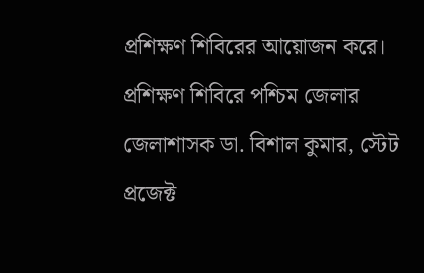প্রশিক্ষণ শিবিরের আয়োজন করে।
প্রশিক্ষণ শিবিরে পশ্চিম জেলার জেলাশাসক ডা. বিশাল কুমার, স্টেট প্রজেক্ট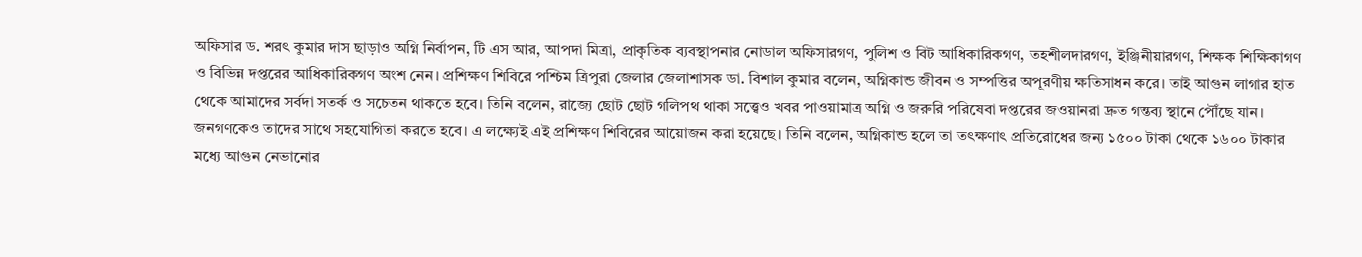অফিসার ড. শরৎ কুমার দাস ছাড়াও অগ্নি নির্বাপন, টি এস আর, আপদা মিত্রা, প্রাকৃতিক ব্যবস্থাপনার নোডাল অফিসারগণ, পুলিশ ও বিট আধিকারিকগণ, তহশীলদারগণ, ইঞ্জিনীয়ারগণ, শিক্ষক শিক্ষিকাগণ ও বিভিন্ন দপ্তরের আধিকারিকগণ অংশ নেন। প্রশিক্ষণ শিবিরে পশ্চিম ত্রিপুরা জেলার জেলাশাসক ডা. বিশাল কুমার বলেন, অগ্নিকান্ড জীবন ও সম্পত্তির অপূরণীয় ক্ষতিসাধন করে। তাই আগুন লাগার হাত থেকে আমাদের সর্বদা সতর্ক ও সচেতন থাকতে হবে। তিনি বলেন, রাজ্যে ছোট ছোট গলিপথ থাকা সত্ত্বেও খবর পাওয়ামাত্র অগ্নি ও জরুরি পরিষেবা দপ্তরের জওয়ানরা দ্রুত গন্তব্য স্থানে পৌঁছে যান।
জনগণকেও তাদের সাথে সহযোগিতা করতে হবে। এ লক্ষ্যেই এই প্রশিক্ষণ শিবিরের আয়োজন করা হয়েছে। তিনি বলেন, অগ্নিকান্ড হলে তা তৎক্ষণাৎ প্রতিরোধের জন্য ১৫০০ টাকা থেকে ১৬০০ টাকার মধ্যে আগুন নেভানোর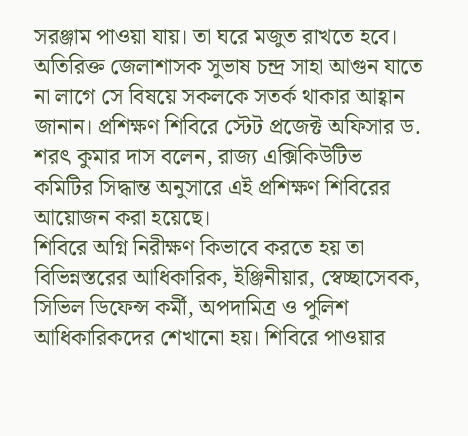সরঞ্জাম পাওয়া যায়। তা ঘরে মজুত রাখতে হবে। অতিরিক্ত জেলাশাসক সুভাষ চন্দ্র সাহা আগুন যাতে না লাগে সে বিষয়ে সকলকে সতর্ক থাকার আহ্বান জানান। প্রশিক্ষণ শিবিরে স্টেট প্রজেক্ট অফিসার ড. শরৎ কুমার দাস বলেন, রাজ্য এক্সিকিউটিভ কমিটির সিদ্ধান্ত অনুসারে এই প্রশিক্ষণ শিবিরের আয়োজন করা হয়েছে।
শিবিরে অগ্নি নিরীক্ষণ কিভাবে করতে হয় তা বিভিন্নস্তরের আধিকারিক, ইঞ্জিনীয়ার, স্বেচ্ছাসেবক, সিভিল ডিফেন্স কর্মী, অপদামিত্র ও পুলিশ আধিকারিকদের শেখানো হয়। শিবিরে পাওয়ার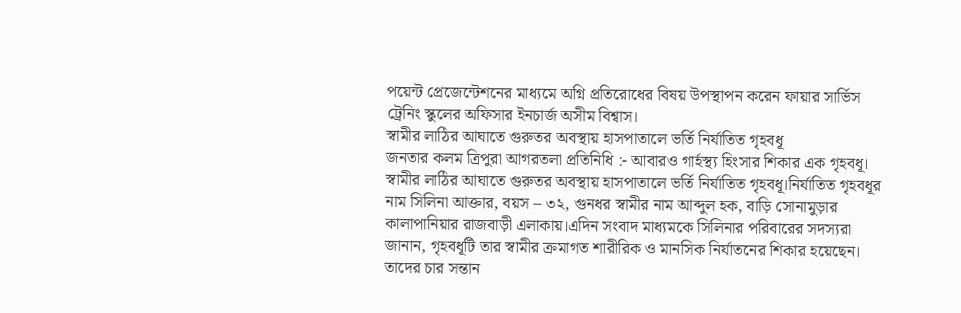পয়েন্ট প্রেজেন্টেশনের মাধ্যমে অগ্নি প্রতিরোধের বিষয় উপস্থাপন করেন ফায়ার সার্ভিস ট্রেনিং স্কুলের অফিসার ইনচার্জ অসীম বিশ্বাস।
স্বামীর লাঠির আঘাতে গুরুতর অবস্থায় হাসপাতালে ভর্তি নির্যাতিত গৃহবধূ
জনতার কলম ত্রিপুরা আগরতলা প্রতিনিধি :- আবারও গার্হস্থ্য হিংসার শিকার এক গৃহবধূ। স্বামীর লাঠির আঘাতে গুরুতর অবস্থায় হাসপাতালে ভর্তি নির্যাতিত গৃহবধূ।নির্যাতিত গৃহবধূর নাম সিলিনা আক্তার, বয়স – ৩২, গুনধর স্বামীর নাম আব্দুল হক, বাড়ি সোনামুড়ার কালাপানিয়ার রাজবাড়ী এলাকায়।এদিন সংবাদ মাধ্যমকে সিলিনার পরিবারের সদস্যরা জানান, গৃহবধূটি তার স্বামীর ক্রমাগত শারীরিক ও মানসিক নির্যাতনের শিকার হয়েছেন। তাদের চার সন্তান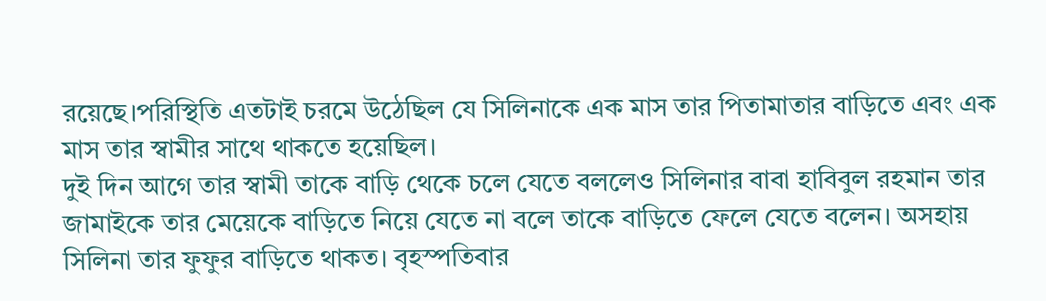রয়েছে।পরিস্থিতি এতটাই চরমে উঠেছিল যে সিলিনাকে এক মাস তার পিতামাতার বাড়িতে এবং এক মাস তার স্বামীর সাথে থাকতে হয়েছিল।
দুই দিন আগে তার স্বামী তাকে বাড়ি থেকে চলে যেতে বললেও সিলিনার বাবা হাবিবুল রহমান তার জামাইকে তার মেয়েকে বাড়িতে নিয়ে যেতে না বলে তাকে বাড়িতে ফেলে যেতে বলেন। অসহায় সিলিনা তার ফুফুর বাড়িতে থাকত। বৃহস্পতিবার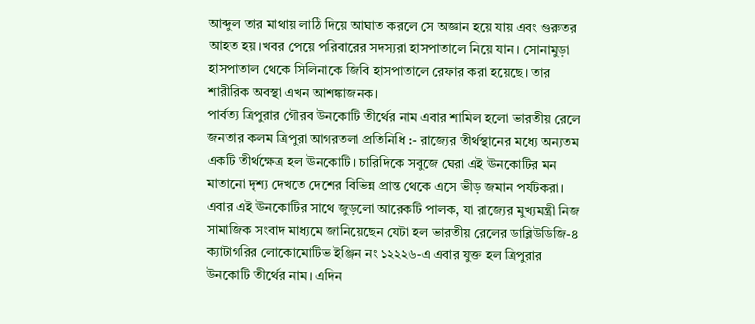আব্দুল তার মাথায় লাঠি দিয়ে আঘাত করলে সে অজ্ঞান হয়ে যায় এবং গুরুতর আহত হয়।খবর পেয়ে পরিবারের সদস্যরা হাসপাতালে নিয়ে যান। সোনামুড়া হাসপাতাল থেকে সিলিনাকে জিবি হাসপাতালে রেফার করা হয়েছে। তার শারীরিক অবস্থা এখন আশঙ্কাজনক।
পার্বত্য ত্রিপুরার গৌরব উনকোটি তীর্থের নাম এবার শামিল হলো ভারতীয় রেলে
জনতার কলম ত্রিপুরা আগরতলা প্রতিনিধি :- রাজ্যের তীর্থস্থানের মধ্যে অন্যতম একটি তীর্থক্ষেত্র হল ঊনকোটি। চারিদিকে সবুজে ঘেরা এই ঊনকোটির মন মাতানো দৃশ্য দেখতে দেশের বিভিন্ন প্রান্ত থেকে এসে ভীড় জমান পর্যটকরা। এবার এই ঊনকোটির সাথে জুড়লো আরেকটি পালক, যা রাজ্যের মুখ্যমন্ত্রী নিজ সামাজিক সংবাদ মাধ্যমে জানিয়েছেন যেটা হল ভারতীয় রেলের ডাব্লিউডিজি-৪ ক্যাটাগরির লোকোমোটিভ ইঞ্জিন নং ১২২২৬-এ এবার যুক্ত হল ত্রিপুরার উনকোটি তীর্থের নাম। এদিন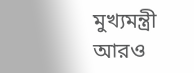মুখ্যমন্ত্রী আরও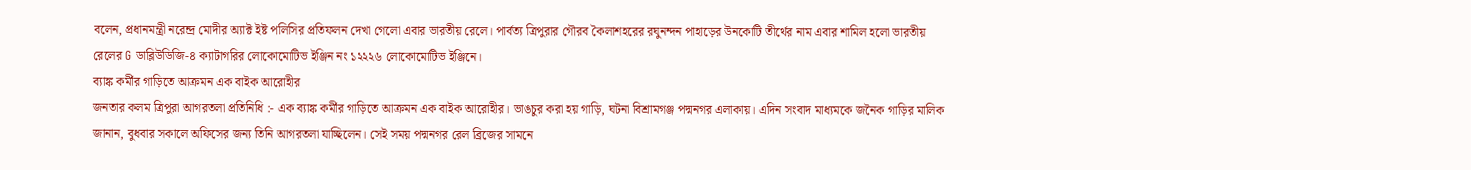বলেন, প্রধানমন্ত্রী নরেন্দ্র মোদীর অ্যাক্ট ইষ্ট পলিসির প্রতিফলন দেখা গেলো এবার ভারতীয় রেলে। পার্বত্য ত্রিপুরার গৌরব কৈলাশহরের রঘুনন্দন পাহাড়ের উনকোটি তীর্থের নাম এবার শামিল হলো ভারতীয় রেলের G ডাব্লিউডিজি-৪ ক্যাটাগরির লোকোমোটিভ ইঞ্জিন নং ১২২২৬ লোকোমোটিভ ইঞ্জিনে।
ব্যাঙ্ক কর্মীর গাড়িতে আক্রমন এক বাইক আরোহীর
জনতার কলম ত্রিপুরা আগরতলা প্রতিনিধি :- এক ব্যাঙ্ক কর্মীর গাড়িতে আক্রমন এক বাইক আরোহীর। ভাঙচুর করা হয় গাড়ি, ঘটনা বিশ্রামগঞ্জ পদ্মনগর এলাকায়। এদিন সংবাদ মাধ্যমকে জনৈক গাড়ির মালিক জানান, বুধবার সকালে অফিসের জন্য তিনি আগরতলা যাচ্ছিলেন। সেই সময় পদ্মনগর রেল ব্রিজের সামনে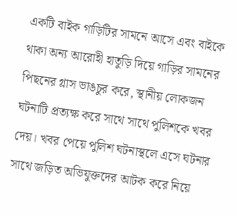একটি বাইক গাড়িটির সামনে আসে এবং বাইকে থাকা অন্য আরোহী হাতুড়ি দিয়ে গাড়ির সামনের পিছনের গ্লাস ভাঙচুর করে, স্থানীয় লোকজন ঘটনাটি প্রত্যক্ষ করে সাথে সাথে পুলিশকে খবর দেয়। খবর পেয়ে পুলিশ ঘটনাস্থলে এসে ঘটনার সাথে জড়িত অভিযুক্তদের আটক করে নিয়ে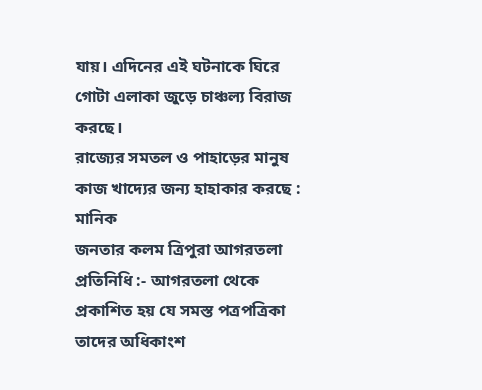যায়। এদিনের এই ঘটনাকে ঘিরে গোটা এলাকা জুড়ে চাঞ্চল্য বিরাজ করছে।
রাজ্যের সমতল ও পাহাড়ের মানুষ কাজ খাদ্যের জন্য হাহাকার করছে : মানিক
জনতার কলম ত্রিপুরা আগরতলা প্রতিনিধি :- আগরতলা থেকে প্রকাশিত হয় যে সমস্ত পত্রপত্রিকা তাদের অধিকাংশ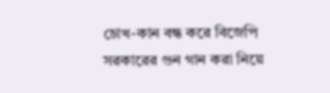চোখ-কান বন্ধ করে বিজেপি সরকারের গুন গান করা নিয়ে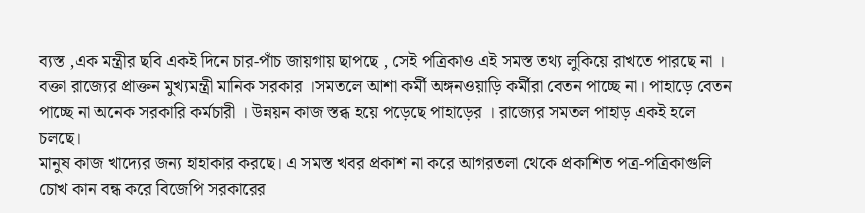ব্যস্ত ,এক মন্ত্রীর ছবি একই দিনে চার-পাঁচ জায়গায় ছাপছে , সেই পত্রিকাও এই সমস্ত তথ্য লুকিয়ে রাখতে পারছে না । বক্তা রাজ্যের প্রাক্তন মুখ্যমন্ত্রী মানিক সরকার ।সমতলে আশা কর্মী অঙ্গনওয়াড়ি কর্মীরা বেতন পাচ্ছে না। পাহাড়ে বেতন পাচ্ছে না অনেক সরকারি কর্মচারী । উন্নয়ন কাজ স্তব্ধ হয়ে পড়েছে পাহাড়ের । রাজ্যের সমতল পাহাড় একই হলে চলছে।
মানুষ কাজ খাদ্যের জন্য হাহাকার করছে। এ সমস্ত খবর প্রকাশ না করে আগরতলা থেকে প্রকাশিত পত্র-পত্রিকাগুলি চোখ কান বন্ধ করে বিজেপি সরকারের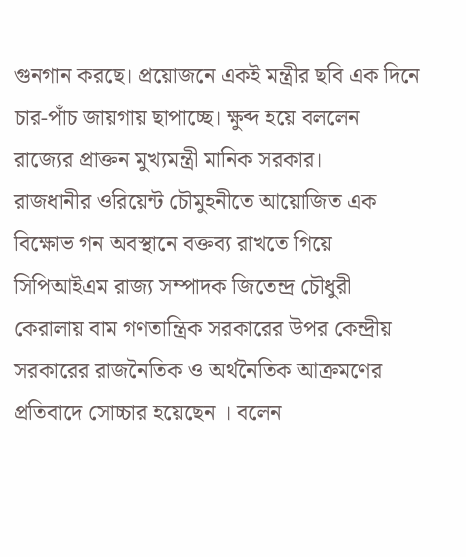গুনগান করছে। প্রয়োজনে একই মন্ত্রীর ছবি এক দিনে চার-পাঁচ জায়গায় ছাপাচ্ছে। ক্ষুব্দ হয়ে বললেন রাজ্যের প্রাক্তন মুখ্যমন্ত্রী মানিক সরকার।
রাজধানীর ওরিয়েন্ট চৌমুহনীতে আয়োজিত এক বিক্ষোভ গন অবস্থানে বক্তব্য রাখতে গিয়ে সিপিআইএম রাজ্য সম্পাদক জিতেন্দ্র চৌধুরী কেরালায় বাম গণতান্ত্রিক সরকারের উপর কেন্দ্রীয় সরকারের রাজনৈতিক ও অর্থনৈতিক আক্রমণের প্রতিবাদে সোচ্চার হয়েছেন । বলেন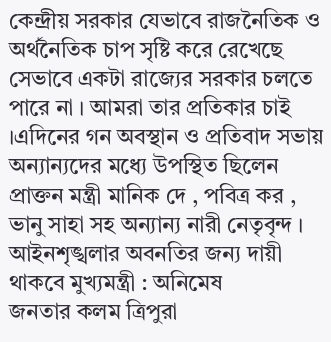কেন্দ্রীয় সরকার যেভাবে রাজনৈতিক ও অর্থনৈতিক চাপ সৃষ্টি করে রেখেছে সেভাবে একটা রাজ্যের সরকার চলতে পারে না । আমরা তার প্রতিকার চাই ।এদিনের গন অবস্থান ও প্রতিবাদ সভায় অন্যান্যদের মধ্যে উপস্থিত ছিলেন প্রাক্তন মন্ত্রী মানিক দে , পবিত্র কর , ভানু সাহা সহ অন্যান্য নারী নেতৃবৃন্দ ।
আইনশৃঙ্খলার অবনতির জন্য দায়ী থাকবে মুখ্যমন্ত্রী : অনিমেষ
জনতার কলম ত্রিপুরা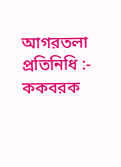আগরতলা প্রতিনিধি :- ককবরক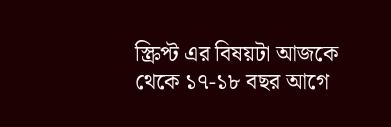স্ক্রিপ্ট এর বিষয়টা আজকে থেকে ১৭-১৮ বছর আগে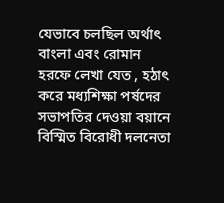যেভাবে চলছিল অর্থাৎ বাংলা এবং রোমান হরফে লেখা যেত , হঠাৎ করে মধ্যশিক্ষা পর্ষদের সভাপতির দেওয়া বয়ানে বিস্মিত বিরোধী দলনেতা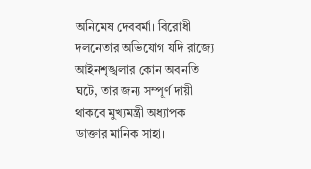অনিমেষ দেববর্মা। বিরোধী দলনেতার অভিযোগ যদি রাজ্যে আইনশৃঙ্খলার কোন অবনতি ঘটে, তার জন্য সম্পূর্ণ দায়ী থাকবে মুখ্যমন্ত্রী অধ্যাপক ডাক্তার মানিক সাহা।